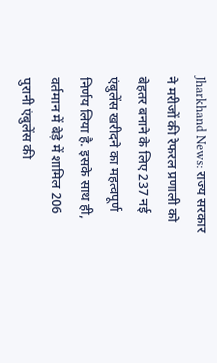Jharkhand News: राज्य सरकार ने मरीजों की रेफरल प्रणाली को बेहतर बनाने के लिए 237 नई एंबुलेंस खरीदने का महत्वपूर्ण निर्णय लिया है. इसके साथ ही, वर्तमान में बेड़े में शामिल 206 पुरानी एंबुलेंस की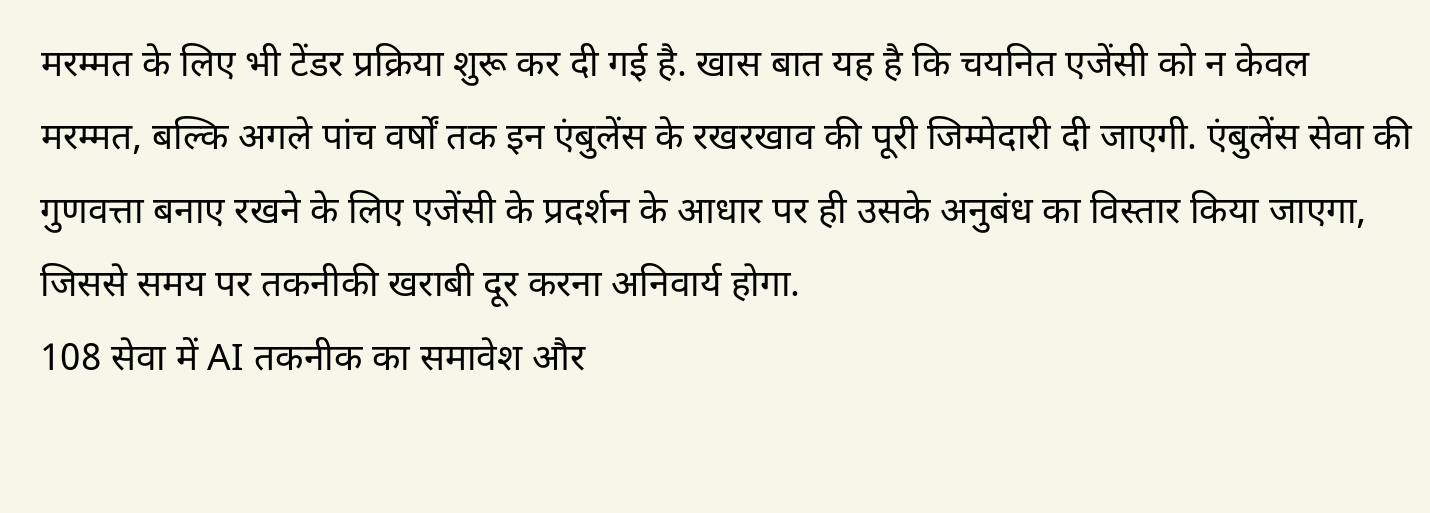मरम्मत के लिए भी टेंडर प्रक्रिया शुरू कर दी गई है. खास बात यह है कि चयनित एजेंसी को न केवल मरम्मत, बल्कि अगले पांच वर्षों तक इन एंबुलेंस के रखरखाव की पूरी जिम्मेदारी दी जाएगी. एंबुलेंस सेवा की गुणवत्ता बनाए रखने के लिए एजेंसी के प्रदर्शन के आधार पर ही उसके अनुबंध का विस्तार किया जाएगा, जिससे समय पर तकनीकी खराबी दूर करना अनिवार्य होगा.
108 सेवा में AI तकनीक का समावेश और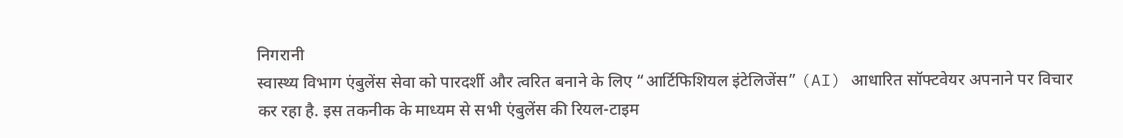निगरानी
स्वास्थ्य विभाग एंबुलेंस सेवा को पारदर्शी और त्वरित बनाने के लिए “आर्टिफिशियल इंटेलिजेंस” (AI) आधारित सॉफ्टवेयर अपनाने पर विचार कर रहा है. इस तकनीक के माध्यम से सभी एंबुलेंस की रियल-टाइम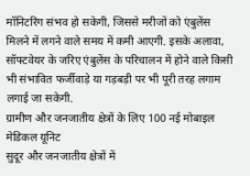मॉनिटरिंग संभव हो सकेगी, जिससे मरीजों को एंबुलेंस मिलने में लगने वाले समय में कमी आएगी. इसके अलावा, सॉफ्टवेयर के जरिए एंबुलेंस के परिचालन में होने वाले किसी भी संभावित फर्जीवाड़े या गड़बड़ी पर भी पूरी तरह लगाम लगाई जा सकेगी.
ग्रामीण और जनजातीय क्षेत्रों के लिए 100 नई मोबाइल मेडिकल यूनिट
सुदूर और जनजातीय क्षेत्रों में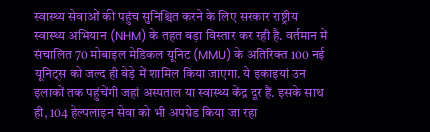स्वास्थ्य सेवाओं की पहुंच सुनिश्चित करने के लिए सरकार राष्ट्रीय स्वास्थ्य अभियान (NHM) के तहत बड़ा विस्तार कर रही है. वर्तमान में संचालित 70 मोबाइल मेडिकल यूनिट (MMU) के अतिरिक्त 100 नई यूनिट्स को जल्द ही बेड़े में शामिल किया जाएगा. ये इकाइयां उन इलाकों तक पहुंचेंगी जहां अस्पताल या स्वास्थ्य केंद्र दूर हैं. इसके साथ ही, 104 हेल्पलाइन सेवा को भी अपग्रेड किया जा रहा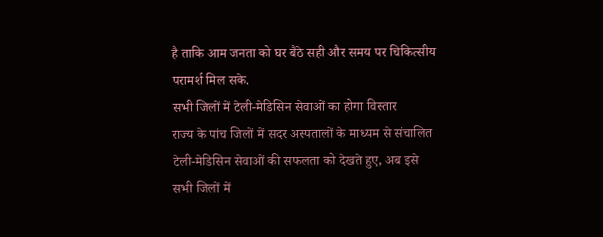है ताकि आम जनता को घर बैठे सही और समय पर चिकित्सीय परामर्श मिल सके.
सभी जिलों में टेली-मेडिसिन सेवाओं का होगा विस्तार
राज्य के पांच जिलों में सदर अस्पतालों के माध्यम से संचालित टेली-मेडिसिन सेवाओं की सफलता को देखते हुए, अब इसे सभी जिलों में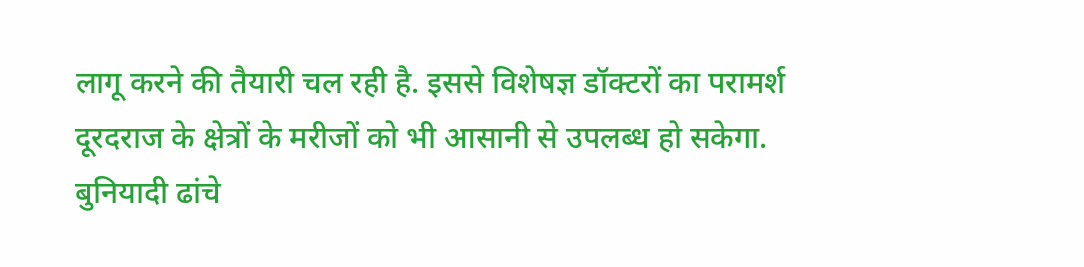लागू करने की तैयारी चल रही है. इससे विशेषज्ञ डॉक्टरों का परामर्श दूरदराज के क्षेत्रों के मरीजों को भी आसानी से उपलब्ध हो सकेगा. बुनियादी ढांचे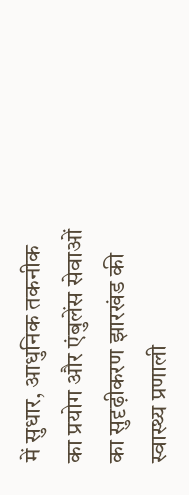में सुधार, आधुनिक तकनीक का प्रयोग और एंबुलेंस सेवाओं का सुदृढ़ीकरण झारखंड की स्वास्थ्य प्रणाली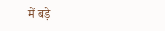में बड़े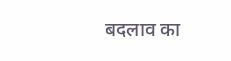बदलाव का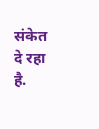संकेत दे रहा है.